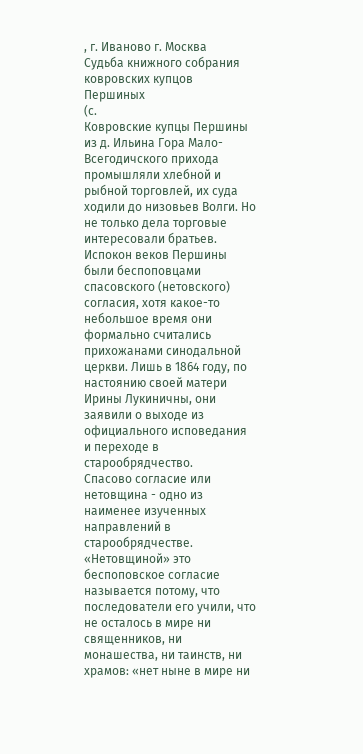, г. Иваново г. Москва
Судьба книжного собрания
ковровских купцов Першиных
(с.
Ковровские купцы Першины из д. Ильина Гора Мало-Всегодичского прихода промышляли хлебной и рыбной торговлей, их суда ходили до низовьев Волги. Но не только дела торговые интересовали братьев. Испокон веков Першины были беспоповцами спасовского (нетовского) согласия, хотя какое-то небольшое время они формально считались прихожанами синодальной церкви. Лишь в 1864 году, по настоянию своей матери Ирины Лукиничны, они заявили о выходе из официального исповедания и переходе в старообрядчество.
Спасово согласие или нетовщина - одно из наименее изученных направлений в старообрядчестве. «Нетовщиной» это беспоповское согласие называется потому, что последователи его учили, что не осталось в мире ни священников, ни монашества, ни таинств, ни храмов: «нет ныне в мире ни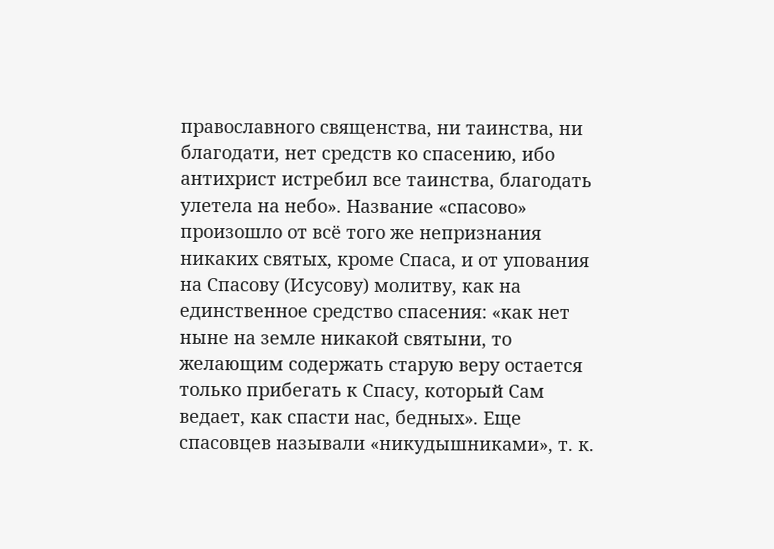православного священства, ни таинства, ни благодати, нет средств ко спасению, ибо антихрист истребил все таинства, благодать улетела на небо». Название «спасово» произошло от всё того же непризнания никаких святых, кроме Спаса, и от упования на Спасову (Исусову) молитву, как на единственное средство спасения: «как нет ныне на земле никакой святыни, то желающим содержать старую веру остается только прибегать к Спасу, который Сам ведает, как спасти нас, бедных». Еще спасовцев называли «никудышниками», т. к.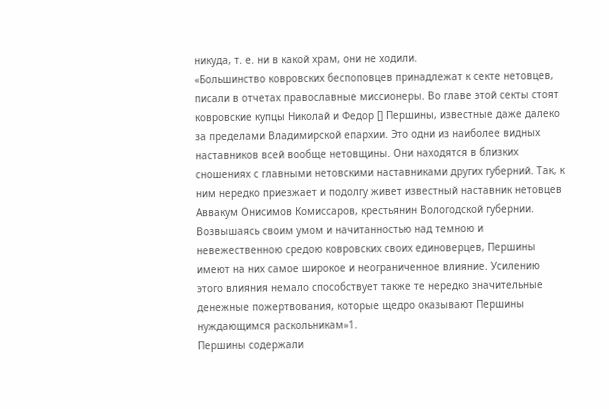никуда, т. е. ни в какой храм, они не ходили.
«Большинство ковровских беспоповцев принадлежат к секте нетовцев, писали в отчетах православные миссионеры. Во главе этой секты стоят ковровские купцы Николай и Федор [] Першины, известные даже далеко за пределами Владимирской епархии. Это одни из наиболее видных наставников всей вообще нетовщины. Они находятся в близких сношениях с главными нетовскими наставниками других губерний. Так, к ним нередко приезжает и подолгу живет известный наставник нетовцев Аввакум Онисимов Комиссаров, крестьянин Вологодской губернии. Возвышаясь своим умом и начитанностью над темною и невежественною средою ковровских своих единоверцев, Першины имеют на них самое широкое и неограниченное влияние. Усилению этого влияния немало способствует также те нередко значительные денежные пожертвования, которые щедро оказывают Першины нуждающимся раскольникам»1.
Першины содержали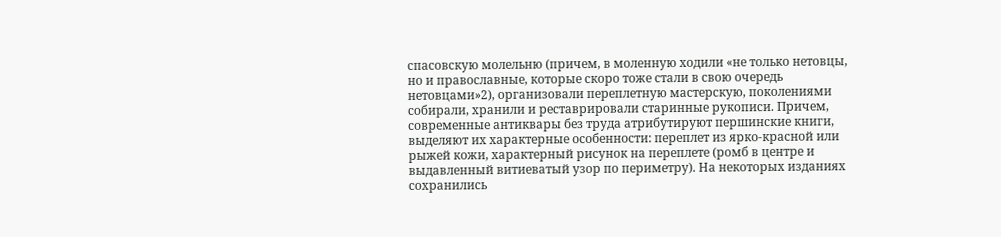спасовскую молельню (причем, в моленную ходили «не только нетовцы, но и православные, которые скоро тоже стали в свою очередь нетовцами»2), организовали переплетную мастерскую, поколениями собирали, хранили и реставрировали старинные рукописи. Причем, современные антиквары без труда атрибутируют першинские книги, выделяют их характерные особенности: переплет из ярко-красной или рыжей кожи, характерный рисунок на переплете (ромб в центре и выдавленный витиеватый узор по периметру). На некоторых изданиях сохранились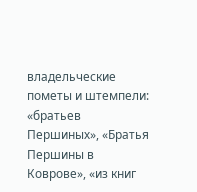владельческие пометы и штемпели: «братьев Першиных», «Братья Першины в Коврове», «из книг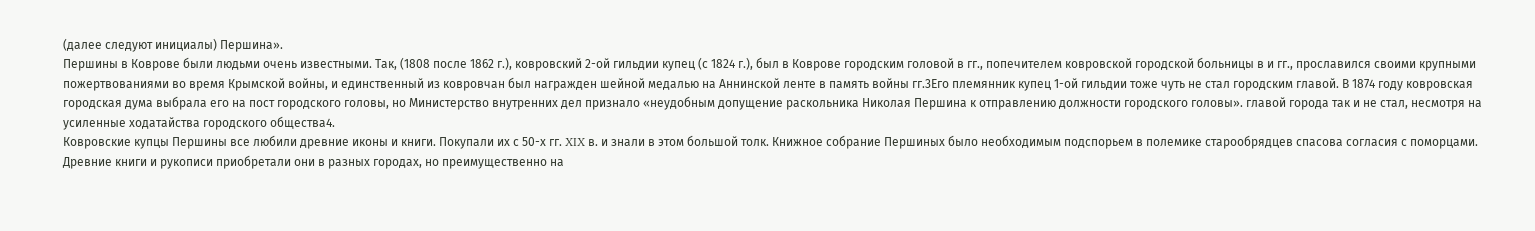(далее следуют инициалы) Першина».
Першины в Коврове были людьми очень известными. Так, (1808 после 1862 г.), ковровский 2-ой гильдии купец (с 1824 г.), был в Коврове городским головой в гг., попечителем ковровской городской больницы в и гг., прославился своими крупными пожертвованиями во время Крымской войны, и единственный из ковровчан был награжден шейной медалью на Аннинской ленте в память войны гг.3Его племянник купец 1-ой гильдии тоже чуть не стал городским главой. В 1874 году ковровская городская дума выбрала его на пост городского головы, но Министерство внутренних дел признало «неудобным допущение раскольника Николая Першина к отправлению должности городского головы». главой города так и не стал, несмотря на усиленные ходатайства городского общества4.
Ковровские купцы Першины все любили древние иконы и книги. Покупали их с 50-х гг. XIX в. и знали в этом большой толк. Книжное собрание Першиных было необходимым подспорьем в полемике старообрядцев спасова согласия с поморцами. Древние книги и рукописи приобретали они в разных городах, но преимущественно на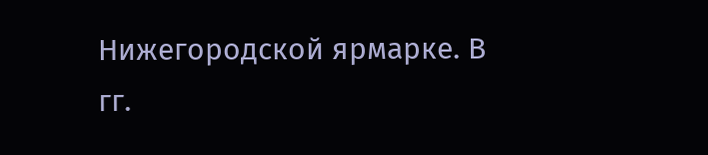Нижегородской ярмарке. В гг.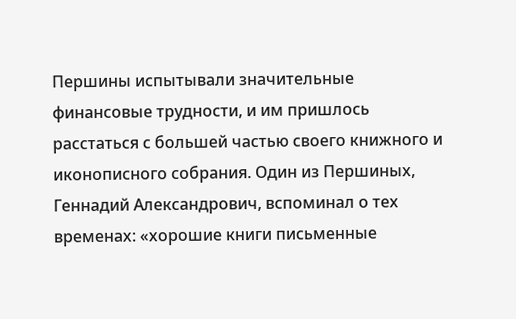Першины испытывали значительные финансовые трудности, и им пришлось расстаться с большей частью своего книжного и иконописного собрания. Один из Першиных, Геннадий Александрович, вспоминал о тех временах: «хорошие книги письменные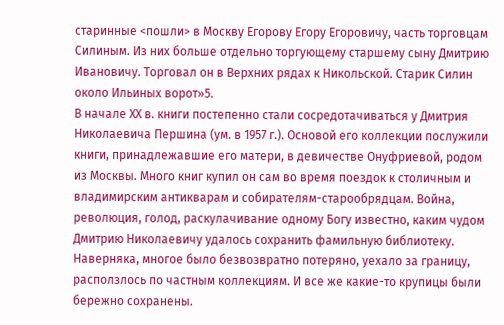старинные <пошли> в Москву Егорову Егору Егоровичу, часть торговцам Силиным. Из них больше отдельно торгующему старшему сыну Дмитрию Ивановичу. Торговал он в Верхних рядах к Никольской. Старик Силин около Ильиных ворот»5.
В начале ХХ в. книги постепенно стали сосредотачиваться у Дмитрия Николаевича Першина (ум. в 1957 г.). Основой его коллекции послужили книги, принадлежавшие его матери, в девичестве Онуфриевой, родом из Москвы. Много книг купил он сам во время поездок к столичным и владимирским антикварам и собирателям-старообрядцам. Война, революция, голод, раскулачивание одному Богу известно, каким чудом Дмитрию Николаевичу удалось сохранить фамильную библиотеку. Наверняка, многое было безвозвратно потеряно, уехало за границу, расползлось по частным коллекциям. И все же какие-то крупицы были бережно сохранены.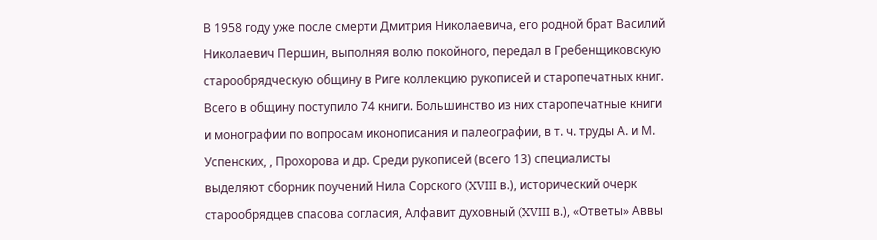В 1958 году уже после смерти Дмитрия Николаевича, его родной брат Василий Николаевич Першин, выполняя волю покойного, передал в Гребенщиковскую старообрядческую общину в Риге коллекцию рукописей и старопечатных книг. Всего в общину поступило 74 книги. Большинство из них старопечатные книги и монографии по вопросам иконописания и палеографии, в т. ч. труды А. и М. Успенских, , Прохорова и др. Среди рукописей (всего 13) специалисты выделяют сборник поучений Нила Сорского (XVIII в.), исторический очерк старообрядцев спасова согласия, Алфавит духовный (XVIII в.), «Ответы» Аввы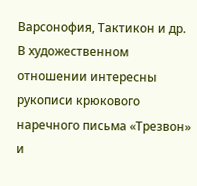Варсонофия, Тактикон и др. В художественном отношении интересны рукописи крюкового наречного письма «Трезвон» и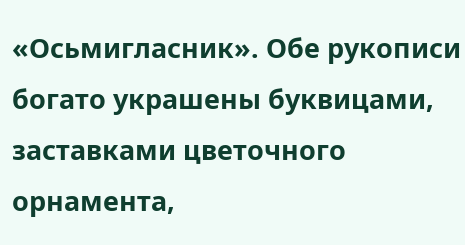«Осьмигласник». Обе рукописи богато украшены буквицами, заставками цветочного орнамента,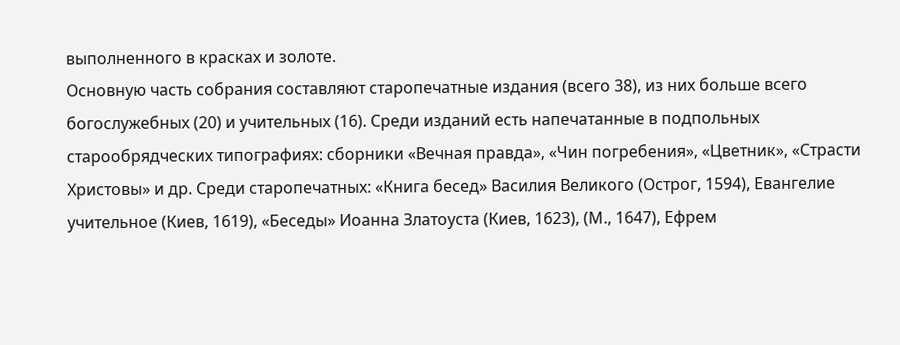выполненного в красках и золоте.
Основную часть собрания составляют старопечатные издания (всего 38), из них больше всего богослужебных (20) и учительных (16). Среди изданий есть напечатанные в подпольных старообрядческих типографиях: сборники «Вечная правда», «Чин погребения», «Цветник», «Страсти Христовы» и др. Среди старопечатных: «Книга бесед» Василия Великого (Острог, 1594), Евангелие учительное (Киев, 1619), «Беседы» Иоанна Златоуста (Киев, 1623), (М., 1647), Ефрем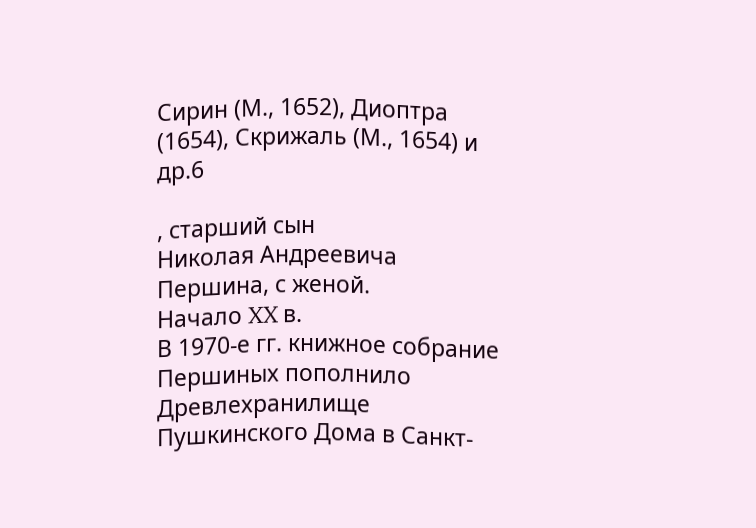Сирин (М., 1652), Диоптра (1654), Скрижаль (М., 1654) и др.6

, старший сын
Николая Андреевича Першина, с женой.
Начало XX в.
В 1970-е гг. книжное собрание Першиных пополнило Древлехранилище Пушкинского Дома в Санкт-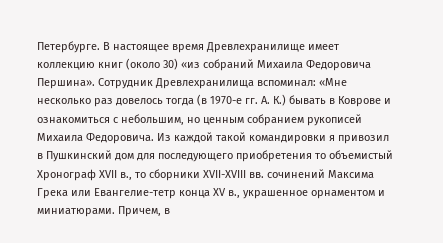Петербурге. В настоящее время Древлехранилище имеет коллекцию книг (около 30) «из собраний Михаила Федоровича Першина». Сотрудник Древлехранилища вспоминал: «Мне несколько раз довелось тогда (в 1970-е гг. А. К.) бывать в Коврове и ознакомиться с небольшим, но ценным собранием рукописей Михаила Федоровича. Из каждой такой командировки я привозил в Пушкинский дом для последующего приобретения то объемистый Хронограф XVII в., то сборники XVII-XVIII вв. сочинений Максима Грека или Евангелие-тетр конца XV в., украшенное орнаментом и миниатюрами. Причем, в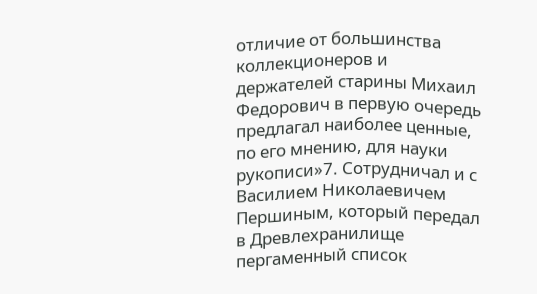отличие от большинства коллекционеров и держателей старины Михаил Федорович в первую очередь предлагал наиболее ценные, по его мнению, для науки рукописи»7. Сотрудничал и с Василием Николаевичем Першиным, который передал в Древлехранилище пергаменный список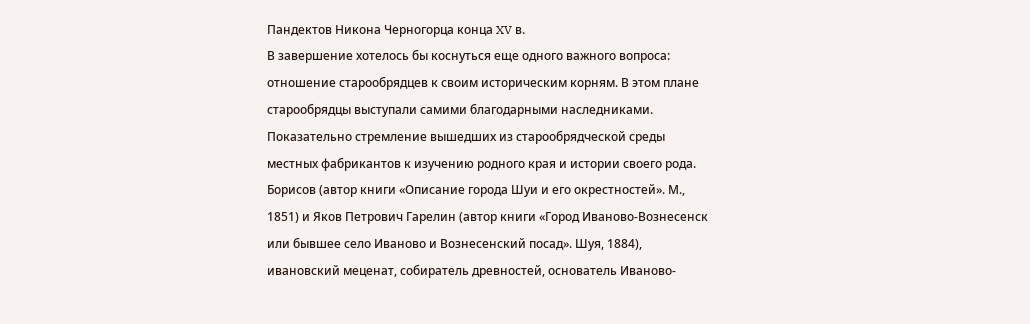Пандектов Никона Черногорца конца XV в.
В завершение хотелось бы коснуться еще одного важного вопроса: отношение старообрядцев к своим историческим корням. В этом плане старообрядцы выступали самими благодарными наследниками. Показательно стремление вышедших из старообрядческой среды местных фабрикантов к изучению родного края и истории своего рода. Борисов (автор книги «Описание города Шуи и его окрестностей». М., 1851) и Яков Петрович Гарелин (автор книги «Город Иваново-Вознесенск или бывшее село Иваново и Вознесенский посад». Шуя, 1884), ивановский меценат, собиратель древностей, основатель Иваново-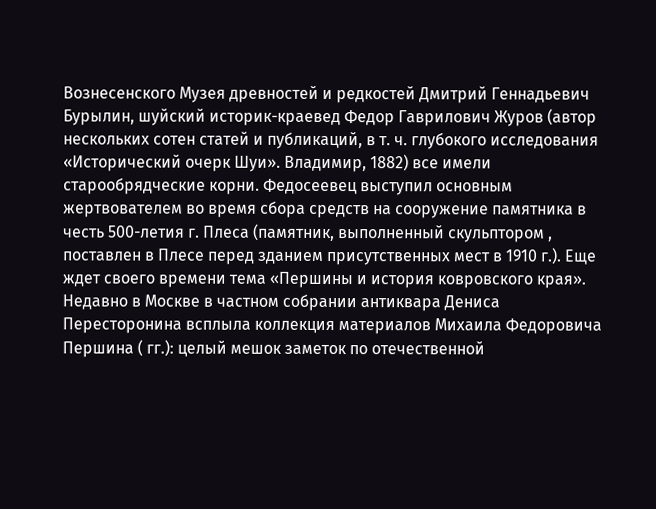Вознесенского Музея древностей и редкостей Дмитрий Геннадьевич Бурылин, шуйский историк-краевед Федор Гаврилович Журов (автор нескольких сотен статей и публикаций, в т. ч. глубокого исследования «Исторический очерк Шуи». Владимир, 1882) все имели старообрядческие корни. Федосеевец выступил основным жертвователем во время сбора средств на сооружение памятника в честь 500-летия г. Плеса (памятник, выполненный скульптором , поставлен в Плесе перед зданием присутственных мест в 1910 г.). Еще ждет своего времени тема «Першины и история ковровского края». Недавно в Москве в частном собрании антиквара Дениса Пересторонина всплыла коллекция материалов Михаила Федоровича Першина ( гг.): целый мешок заметок по отечественной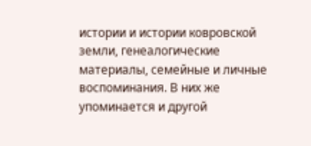истории и истории ковровской земли, генеалогические материалы, семейные и личные воспоминания. В них же упоминается и другой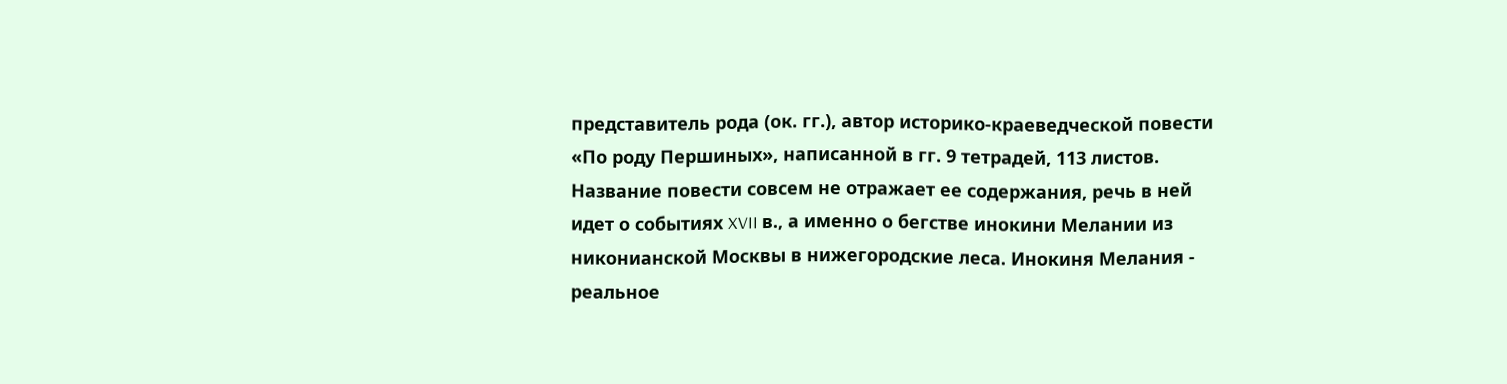представитель рода (ок. гг.), автор историко-краеведческой повести «По роду Першиных», написанной в гг. 9 тетрадей, 113 листов. Название повести совсем не отражает ее содержания, речь в ней идет о событиях XVII в., а именно о бегстве инокини Мелании из никонианской Москвы в нижегородские леса. Инокиня Мелания - реальное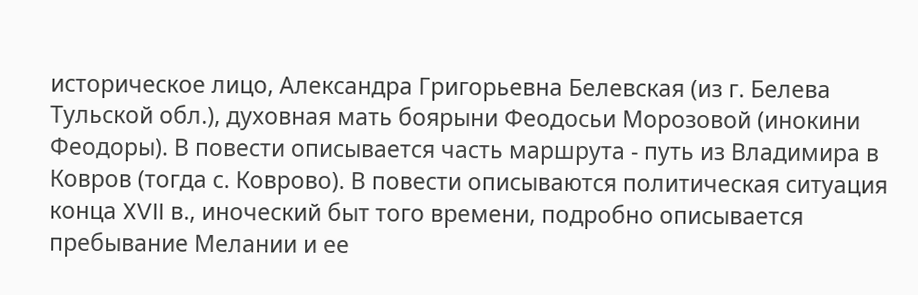историческое лицо, Александра Григорьевна Белевская (из г. Белева Тульской обл.), духовная мать боярыни Феодосьи Морозовой (инокини Феодоры). В повести описывается часть маршрута - путь из Владимира в Ковров (тогда с. Коврово). В повести описываются политическая ситуация конца XVII в., иноческий быт того времени, подробно описывается пребывание Мелании и ее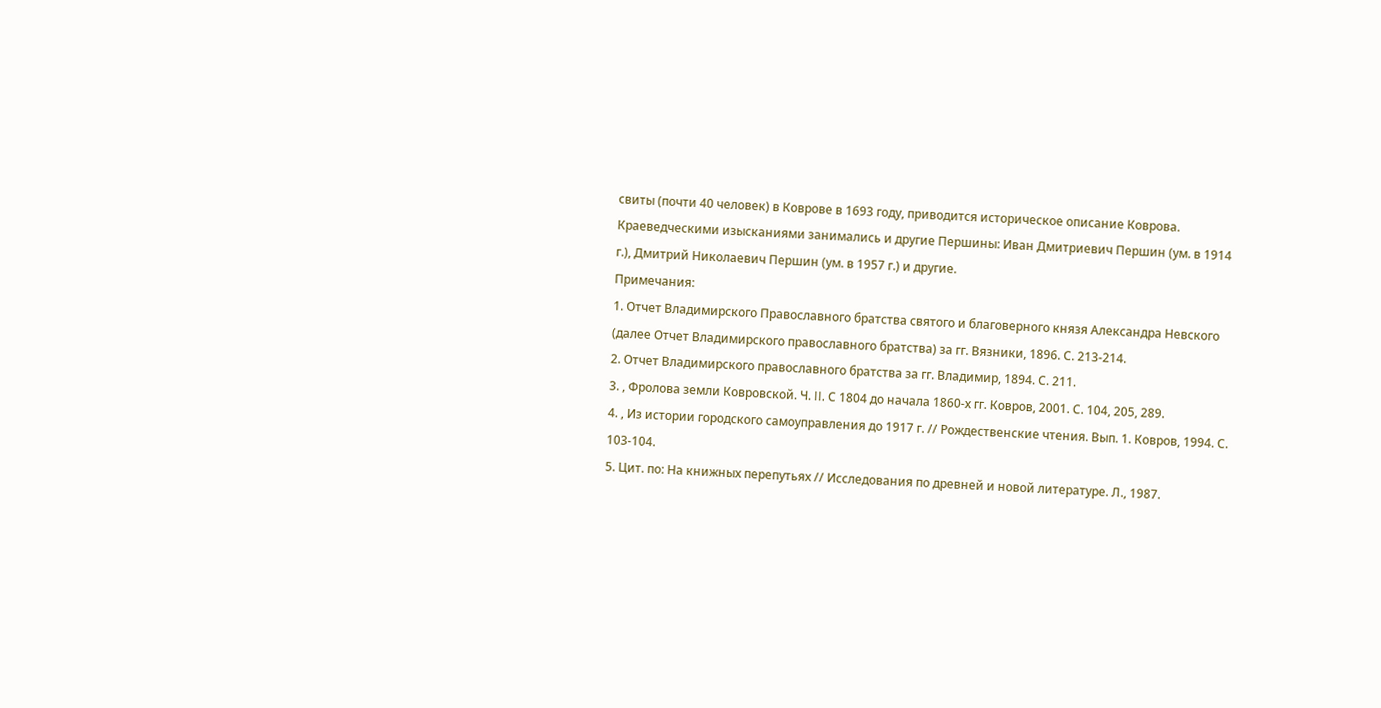свиты (почти 40 человек) в Коврове в 1693 году, приводится историческое описание Коврова. Краеведческими изысканиями занимались и другие Першины: Иван Дмитриевич Першин (ум. в 1914 г.), Дмитрий Николаевич Першин (ум. в 1957 г.) и другие.
Примечания:
1. Отчет Владимирского Православного братства святого и благоверного князя Александра Невского (далее Отчет Владимирского православного братства) за гг. Вязники, 1896. С. 213-214.
2. Отчет Владимирского православного братства за гг. Владимир, 1894. С. 211.
3. , Фролова земли Ковровской. Ч. II. С 1804 до начала 1860-х гг. Ковров, 2001. С. 104, 205, 289.
4. , Из истории городского самоуправления до 1917 г. // Рождественские чтения. Вып. 1. Ковров, 1994. С. 103-104.
5. Цит. по: На книжных перепутьях // Исследования по древней и новой литературе. Л., 1987.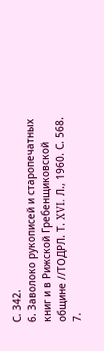С. 342.
6. Заволоко рукописей и старопечатных книг и в Рижской Гребенщиковской общине //ТОДРЛ. Т. XVI. Л., 1960. С. 568.
7.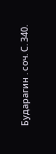Бударагин . соч. С. 340.